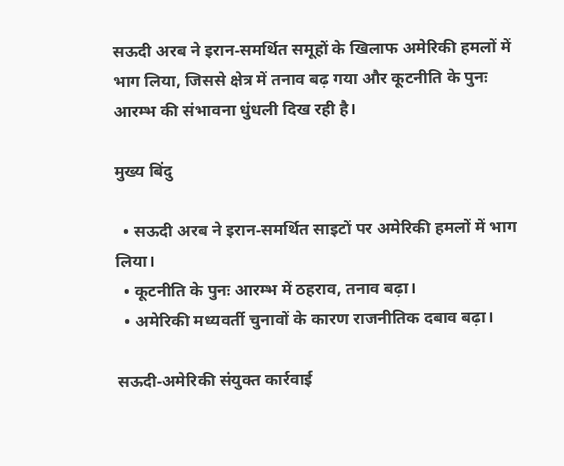सऊदी अरब ने इरान‑समर्थित समूहों के खिलाफ अमेरिकी हमलों में भाग लिया, जिससे क्षेत्र में तनाव बढ़ गया और कूटनीति के पुनः आरम्भ की संभावना धुंधली दिख रही है।

मुख्य बिंदु

  • सऊदी अरब ने इरान‑समर्थित साइटों पर अमेरिकी हमलों में भाग लिया।
  • कूटनीति के पुनः आरम्भ में ठहराव, तनाव बढ़ा।
  • अमेरिकी मध्यवर्ती चुनावों के कारण राजनीतिक दबाव बढ़ा।

सऊदी‑अमेरिकी संयुक्त कार्रवाई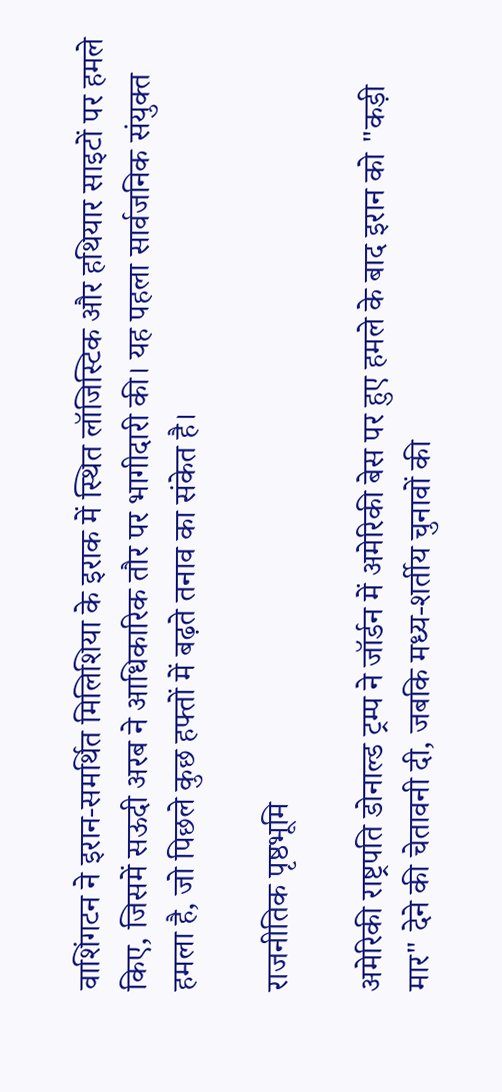वाशिंगटन ने इरान‑समर्थित मिलिशिया के इराक में स्थित लॉजिस्टिक और हथियार साइटों पर हमले किए, जिसमें सऊदी अरब ने आधिकारिक तौर पर भागीदारी की। यह पहला सार्वजनिक संयुक्त हमला है, जो पिछले कुछ हफ्तों में बढ़ते तनाव का संकेत है।

राजनीतिक पृष्ठभूमि

अमेरिकी राष्ट्रपति डोनाल्ड ट्रम्प ने जॉर्डन में अमेरिकी बेस पर हुए हमले के बाद इरान को "कड़ी मार" देने की चेतावनी दी, जबकि मध्य-शर्तीय चुनावों की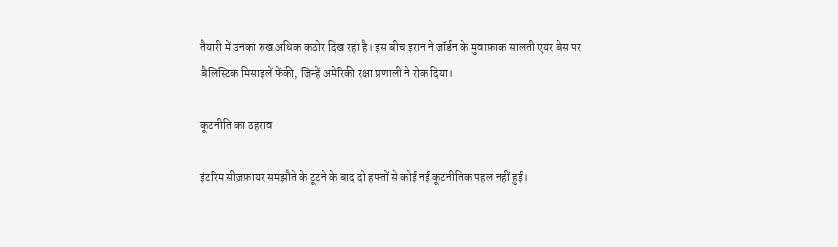तैयारी में उनका रुख अधिक कठोर दिख रहा है। इस बीच इरान ने जॉर्डन के मुवाफ़ाक सालती एयर बेस पर बैलिस्टिक मिसाइलें फेंकी, जिन्हें अमेरिकी रक्षा प्रणाली ने रोक दिया।

कूटनीति का ठहराव

इंटरिम सीज़फ़ायर समझौते के टूटने के बाद दो हफ्तों से कोई नई कूटनीतिक पहल नहीं हुई।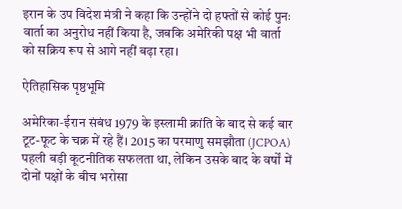इरान के उप विदेश मंत्री ने कहा कि उन्होंने दो हफ्तों से कोई पुनः वार्ता का अनुरोध नहीं किया है, जबकि अमेरिकी पक्ष भी वार्ता को सक्रिय रूप से आगे नहीं बढ़ा रहा।

ऐतिहासिक पृष्ठभूमि

अमेरिका‑ईरान संबंध 1979 के इस्लामी क्रांति के बाद से कई बार टूट-फूट के चक्र में रहे हैं। 2015 का परमाणु समझौता (JCPOA) पहली बड़ी कूटनीतिक सफलता था, लेकिन उसके बाद के वर्षों में दोनों पक्षों के बीच भरोसा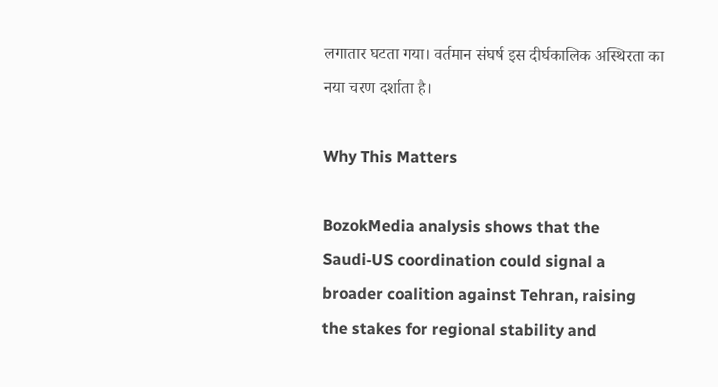लगातार घटता गया। वर्तमान संघर्ष इस दीर्घकालिक अस्थिरता का नया चरण दर्शाता है।

Why This Matters

BozokMedia analysis shows that the Saudi‑US coordination could signal a broader coalition against Tehran, raising the stakes for regional stability and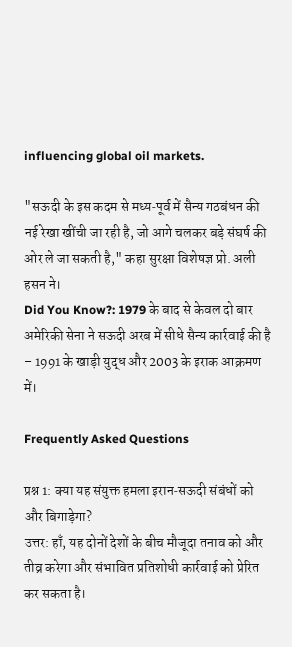influencing global oil markets.

"सऊदी के इस कदम से मध्य‑पूर्व में सैन्य गठबंधन की नई रेखा खींची जा रही है, जो आगे चलकर बड़े संघर्ष की ओर ले जा सकती है," कहा सुरक्षा विशेषज्ञ प्रो. अली हसन ने।
Did You Know?: 1979 के बाद से केवल दो बार अमेरिकी सेना ने सऊदी अरब में सीधे सैन्य कार्रवाई की है – 1991 के खाड़ी युद्ध और 2003 के इराक आक्रमण में।

Frequently Asked Questions

प्रश्न 1: क्या यह संयुक्त हमला इरान‑सऊदी संबंधों को और बिगाड़ेगा?
उत्तर: हाँ, यह दोनों देशों के बीच मौजूदा तनाव को और तीव्र करेगा और संभावित प्रतिशोधी कार्रवाई को प्रेरित कर सकता है।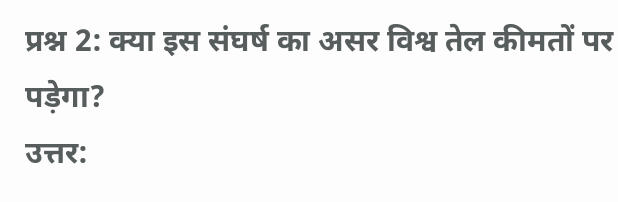प्रश्न 2: क्या इस संघर्ष का असर विश्व तेल कीमतों पर पड़ेगा?
उत्तर: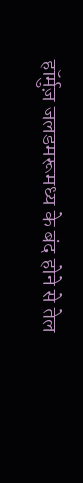हॉर्मुज़ जलडमरूमध्य के बंद होने से तेल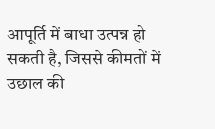आपूर्ति में बाधा उत्पन्न हो सकती है, जिससे कीमतों में उछाल की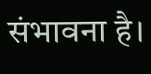संभावना है।